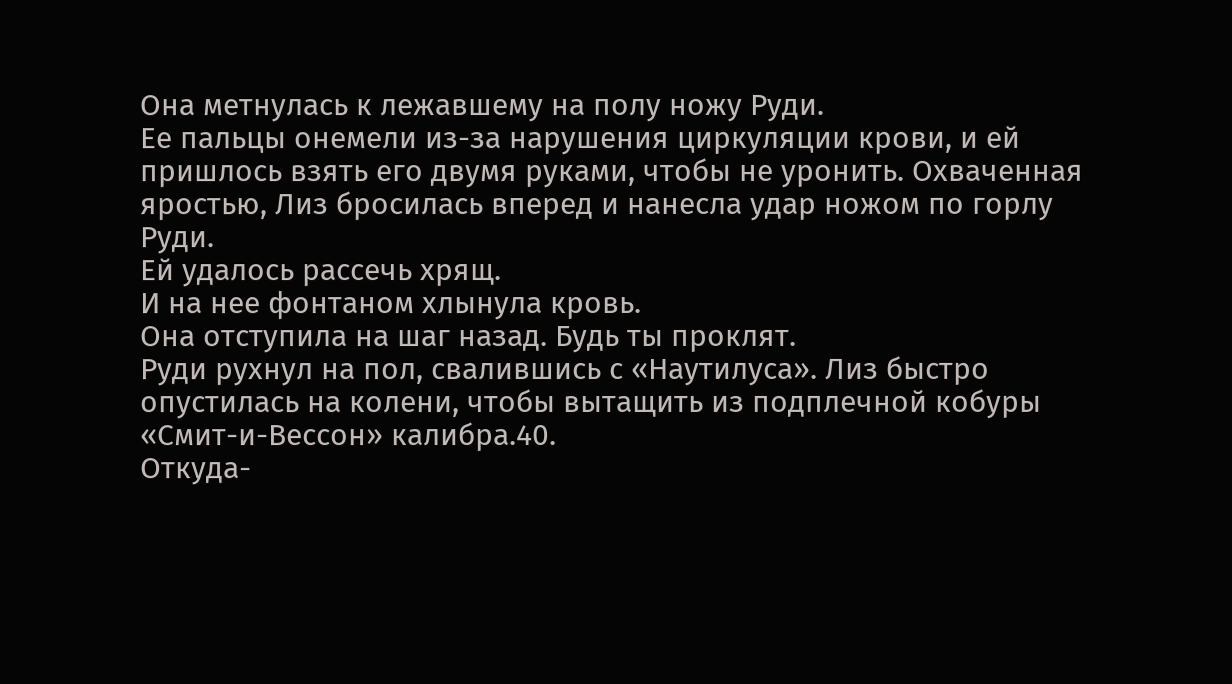Она метнулась к лежавшему на полу ножу Руди.
Ее пальцы онемели из-за нарушения циркуляции крови, и ей пришлось взять его двумя руками, чтобы не уронить. Охваченная яростью, Лиз бросилась вперед и нанесла удар ножом по горлу Руди.
Ей удалось рассечь хрящ.
И на нее фонтаном хлынула кровь.
Она отступила на шаг назад. Будь ты проклят.
Руди рухнул на пол, свалившись с «Наутилуса». Лиз быстро опустилась на колени, чтобы вытащить из подплечной кобуры «Смит-и-Вессон» калибра.40.
Откуда-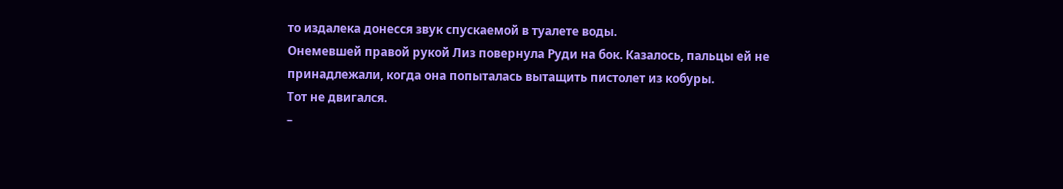то издалека донесся звук спускаемой в туалете воды.
Онемевшей правой рукой Лиз повернула Руди на бок. Казалось, пальцы ей не принадлежали, когда она попыталась вытащить пистолет из кобуры.
Тот не двигался.
–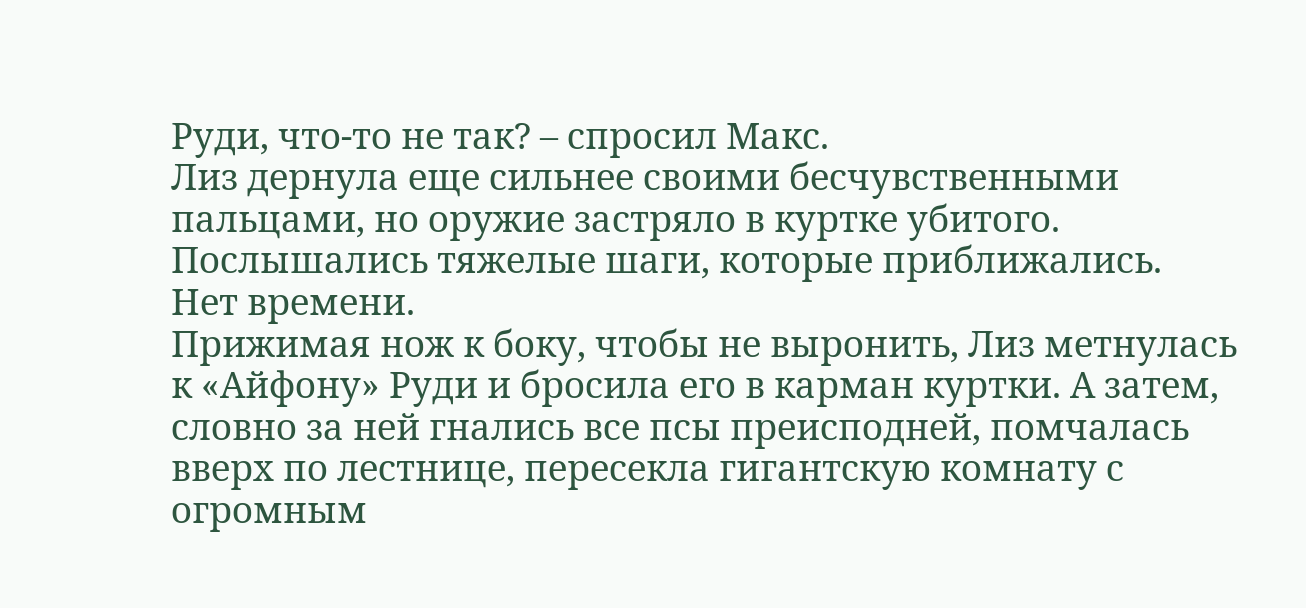Руди, что-то не так? – спросил Макс.
Лиз дернула еще сильнее своими бесчувственными пальцами, но оружие застряло в куртке убитого.
Послышались тяжелые шаги, которые приближались.
Нет времени.
Прижимая нож к боку, чтобы не выронить, Лиз метнулась к «Айфону» Руди и бросила его в карман куртки. А затем, словно за ней гнались все псы преисподней, помчалась вверх по лестнице, пересекла гигантскую комнату с огромным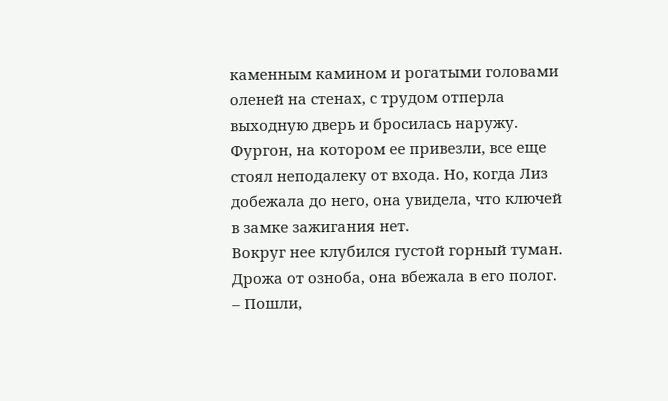каменным камином и рогатыми головами оленей на стенах, с трудом отперла выходную дверь и бросилась наружу. Фургон, на котором ее привезли, все еще стоял неподалеку от входа. Но, когда Лиз добежала до него, она увидела, что ключей в замке зажигания нет.
Вокруг нее клубился густой горный туман.
Дрожа от озноба, она вбежала в его полог.
– Пошли,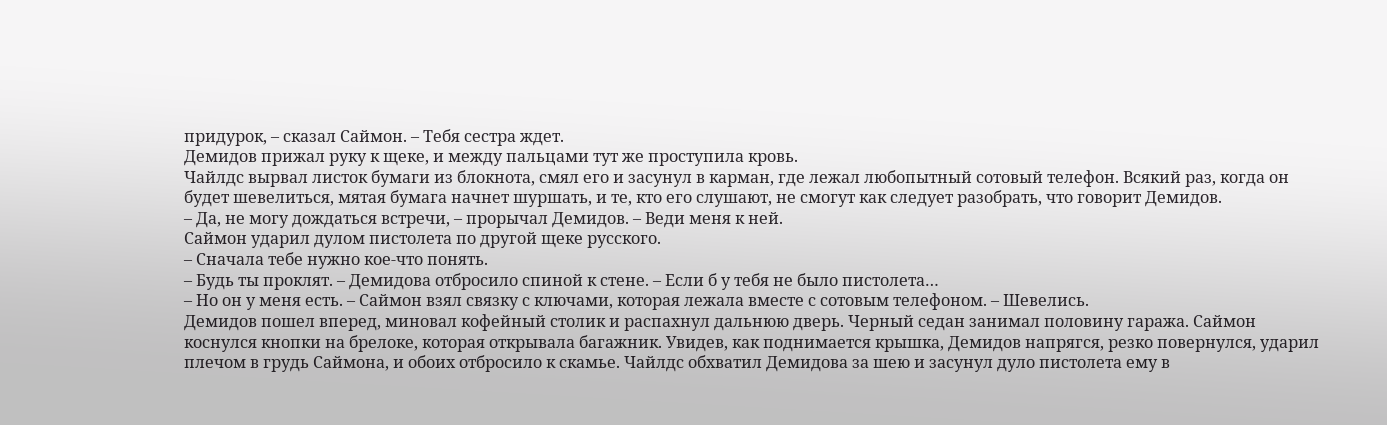придурок, – сказал Саймон. – Тебя сестра ждет.
Демидов прижал руку к щеке, и между пальцами тут же проступила кровь.
Чайлдс вырвал листок бумаги из блокнота, смял его и засунул в карман, где лежал любопытный сотовый телефон. Всякий раз, когда он будет шевелиться, мятая бумага начнет шуршать, и те, кто его слушают, не смогут как следует разобрать, что говорит Демидов.
– Да, не могу дождаться встречи, – прорычал Демидов. – Веди меня к ней.
Саймон ударил дулом пистолета по другой щеке русского.
– Сначала тебе нужно кое-что понять.
– Будь ты проклят. – Демидова отбросило спиной к стене. – Если б у тебя не было пистолета…
– Но он у меня есть. – Саймон взял связку с ключами, которая лежала вместе с сотовым телефоном. – Шевелись.
Демидов пошел вперед, миновал кофейный столик и распахнул дальнюю дверь. Черный седан занимал половину гаража. Саймон коснулся кнопки на брелоке, которая открывала багажник. Увидев, как поднимается крышка, Демидов напрягся, резко повернулся, ударил плечом в грудь Саймона, и обоих отбросило к скамье. Чайлдс обхватил Демидова за шею и засунул дуло пистолета ему в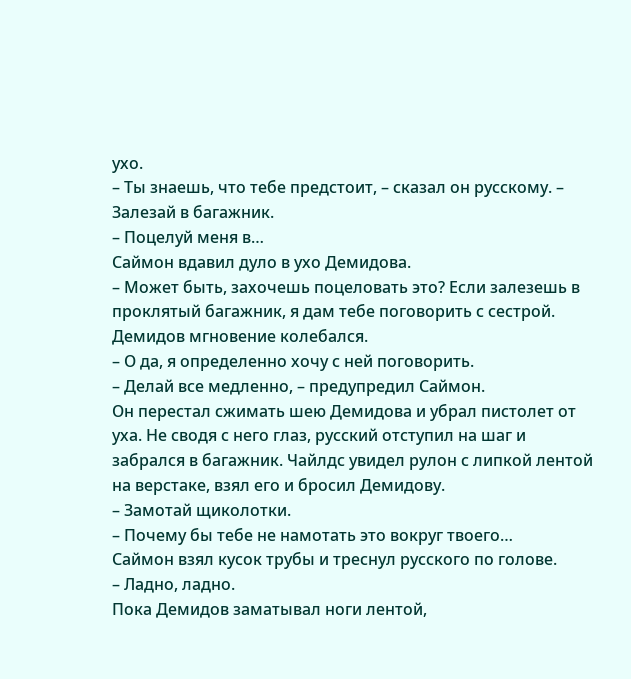ухо.
– Ты знаешь, что тебе предстоит, – сказал он русскому. – Залезай в багажник.
– Поцелуй меня в…
Саймон вдавил дуло в ухо Демидова.
– Может быть, захочешь поцеловать это? Если залезешь в проклятый багажник, я дам тебе поговорить с сестрой.
Демидов мгновение колебался.
– О да, я определенно хочу с ней поговорить.
– Делай все медленно, – предупредил Саймон.
Он перестал сжимать шею Демидова и убрал пистолет от уха. Не сводя с него глаз, русский отступил на шаг и забрался в багажник. Чайлдс увидел рулон с липкой лентой на верстаке, взял его и бросил Демидову.
– Замотай щиколотки.
– Почему бы тебе не намотать это вокруг твоего…
Саймон взял кусок трубы и треснул русского по голове.
– Ладно, ладно.
Пока Демидов заматывал ноги лентой,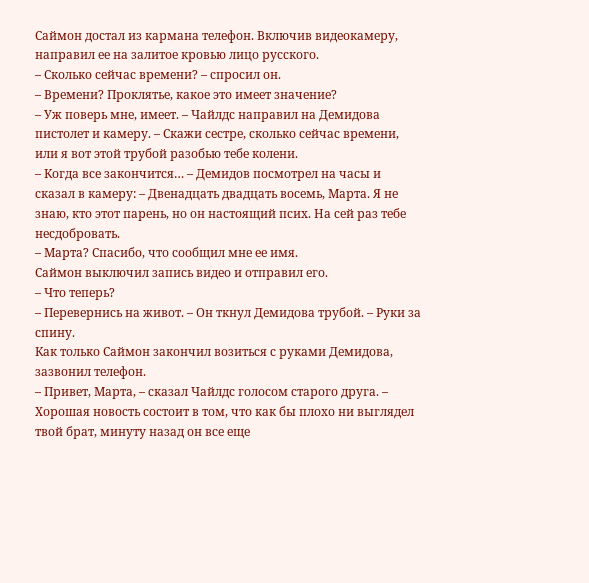Саймон достал из кармана телефон. Включив видеокамеру, направил ее на залитое кровью лицо русского.
– Сколько сейчас времени? – спросил он.
– Времени? Проклятье, какое это имеет значение?
– Уж поверь мне, имеет. – Чайлдс направил на Демидова пистолет и камеру. – Скажи сестре, сколько сейчас времени, или я вот этой трубой разобью тебе колени.
– Когда все закончится… – Демидов посмотрел на часы и сказал в камеру: – Двенадцать двадцать восемь, Марта. Я не знаю, кто этот парень, но он настоящий псих. На сей раз тебе несдобровать.
– Марта? Спасибо, что сообщил мне ее имя.
Саймон выключил запись видео и отправил его.
– Что теперь?
– Перевернись на живот. – Он ткнул Демидова трубой. – Руки за спину.
Как только Саймон закончил возиться с руками Демидова, зазвонил телефон.
– Привет, Марта, – сказал Чайлдс голосом старого друга. – Хорошая новость состоит в том, что как бы плохо ни выглядел твой брат, минуту назад он все еще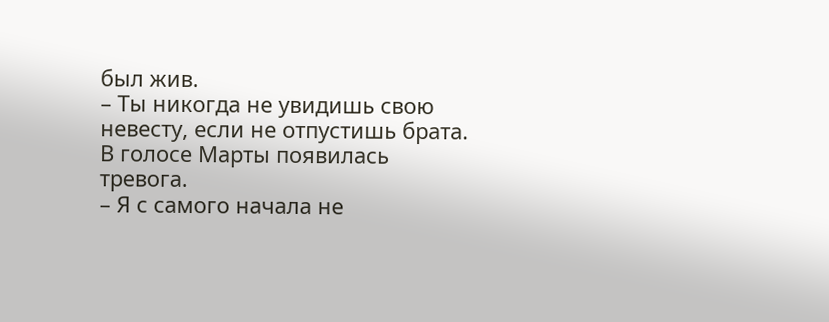был жив.
– Ты никогда не увидишь свою невесту, если не отпустишь брата.
В голосе Марты появилась тревога.
– Я с самого начала не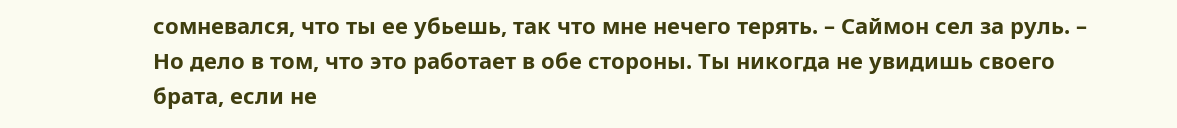сомневался, что ты ее убьешь, так что мне нечего терять. – Саймон сел за руль. – Но дело в том, что это работает в обе стороны. Ты никогда не увидишь своего брата, если не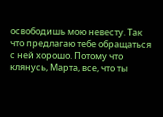освободишь мою невесту. Так что предлагаю тебе обращаться с ней хорошо. Потому что клянусь, Марта, все, что ты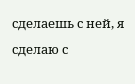сделаешь с ней, я сделаю с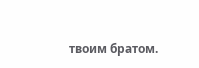твоим братом.